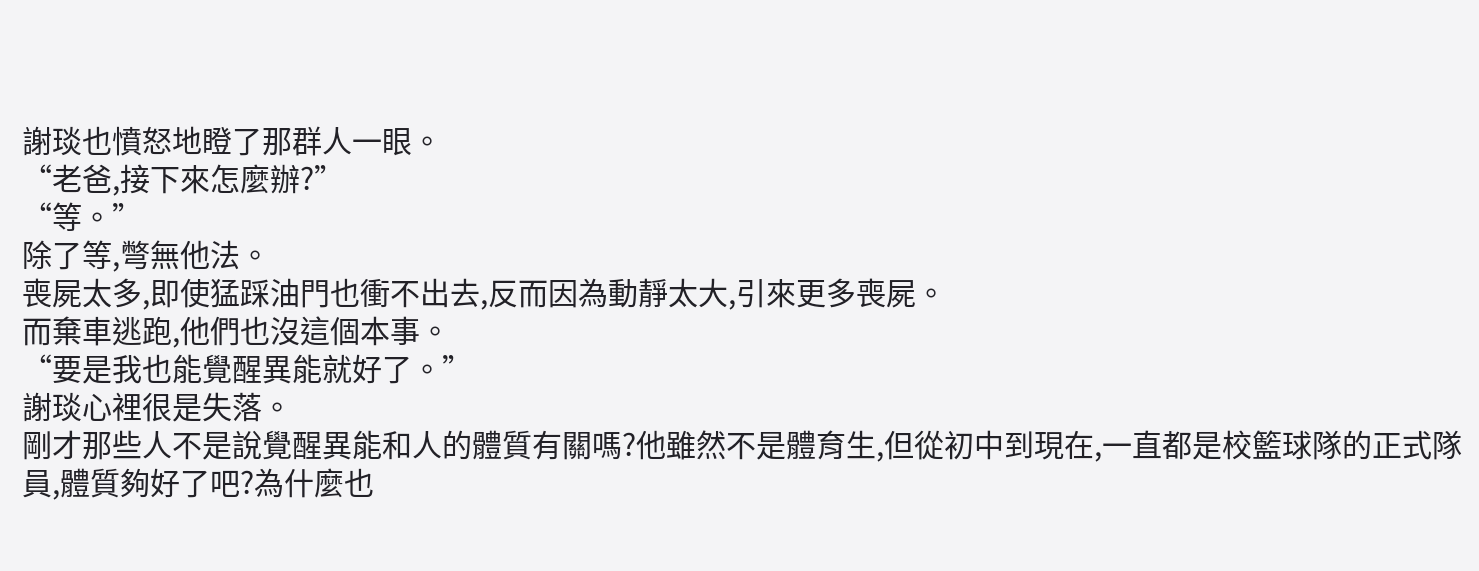謝琰也憤怒地瞪了那群人一眼。
“老爸,接下來怎麼辦?”
“等。”
除了等,彆無他法。
喪屍太多,即使猛踩油門也衝不出去,反而因為動靜太大,引來更多喪屍。
而棄車逃跑,他們也沒這個本事。
“要是我也能覺醒異能就好了。”
謝琰心裡很是失落。
剛才那些人不是說覺醒異能和人的體質有關嗎?他雖然不是體育生,但從初中到現在,一直都是校籃球隊的正式隊員,體質夠好了吧?為什麼也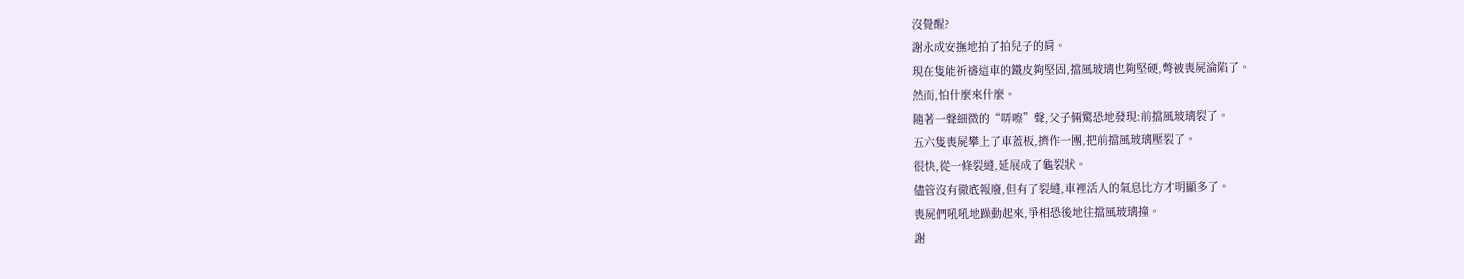沒覺醒?
謝永成安撫地拍了拍兒子的肩。
現在隻能祈禱這車的鐵皮夠堅固,擋風玻璃也夠堅硬,彆被喪屍淪陷了。
然而,怕什麼來什麼。
隨著一聲細微的“哢嚓”聲,父子倆驚恐地發現:前擋風玻璃裂了。
五六隻喪屍攀上了車蓋板,擠作一團,把前擋風玻璃壓裂了。
很快,從一條裂縫,延展成了龜裂狀。
儘管沒有徹底報廢,但有了裂縫,車裡活人的氣息比方才明顯多了。
喪屍們吼吼地躁動起來,爭相恐後地往擋風玻璃撞。
謝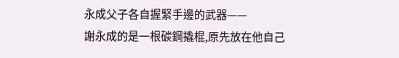永成父子各自握緊手邊的武器——
謝永成的是一根碳鋼撬棍,原先放在他自己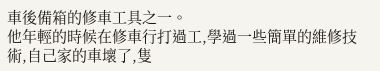車後備箱的修車工具之一。
他年輕的時候在修車行打過工,學過一些簡單的維修技術,自己家的車壞了,隻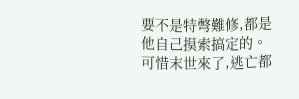要不是特彆難修,都是他自己摸索搞定的。
可惜末世來了,逃亡都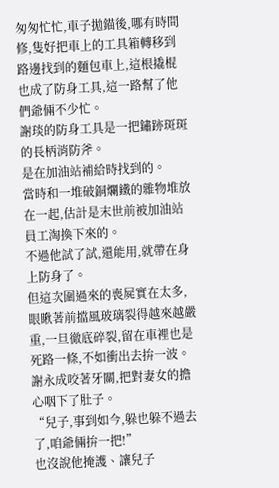匆匆忙忙,車子拋錨後,哪有時間修,隻好把車上的工具箱轉移到路邊找到的麵包車上,這根撬棍也成了防身工具,這一路幫了他們爺倆不少忙。
謝琰的防身工具是一把鏽跡斑斑的長柄消防斧。
是在加油站補給時找到的。
當時和一堆破銅爛鐵的雜物堆放在一起,估計是末世前被加油站員工淘換下來的。
不過他試了試,還能用,就帶在身上防身了。
但這次圍過來的喪屍實在太多,眼瞅著前擋風玻璃裂得越來越嚴重,一旦徹底碎裂,留在車裡也是死路一條,不如衝出去拚一波。
謝永成咬著牙關,把對妻女的擔心咽下了肚子。
“兒子,事到如今,躲也躲不過去了,咱爺倆拚一把!”
也沒說他掩護、讓兒子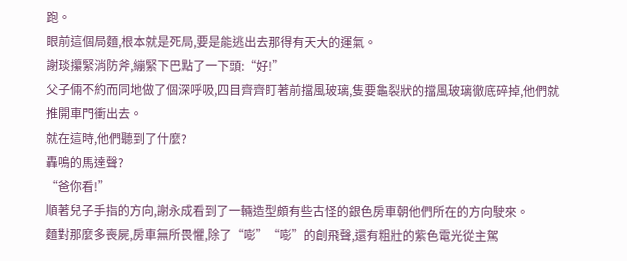跑。
眼前這個局麵,根本就是死局,要是能逃出去那得有天大的運氣。
謝琰攥緊消防斧,繃緊下巴點了一下頭:“好!”
父子倆不約而同地做了個深呼吸,四目齊齊盯著前擋風玻璃,隻要龜裂狀的擋風玻璃徹底碎掉,他們就推開車門衝出去。
就在這時,他們聽到了什麼?
轟鳴的馬達聲?
“爸你看!”
順著兒子手指的方向,謝永成看到了一輛造型頗有些古怪的銀色房車朝他們所在的方向駛來。
麵對那麼多喪屍,房車無所畏懼,除了“嘭”“嘭”的創飛聲,還有粗壯的紫色電光從主駕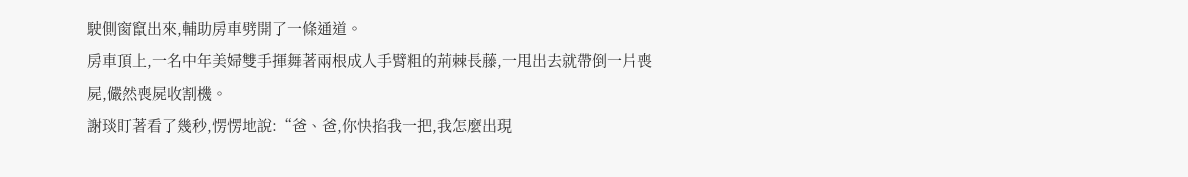駛側窗竄出來,輔助房車劈開了一條通道。
房車頂上,一名中年美婦雙手揮舞著兩根成人手臂粗的荊棘長藤,一甩出去就帶倒一片喪屍,儼然喪屍收割機。
謝琰盯著看了幾秒,愣愣地說:“爸、爸,你快掐我一把,我怎麼出現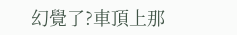幻覺了?車頂上那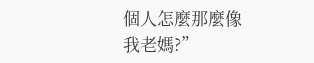個人怎麼那麼像我老媽?”